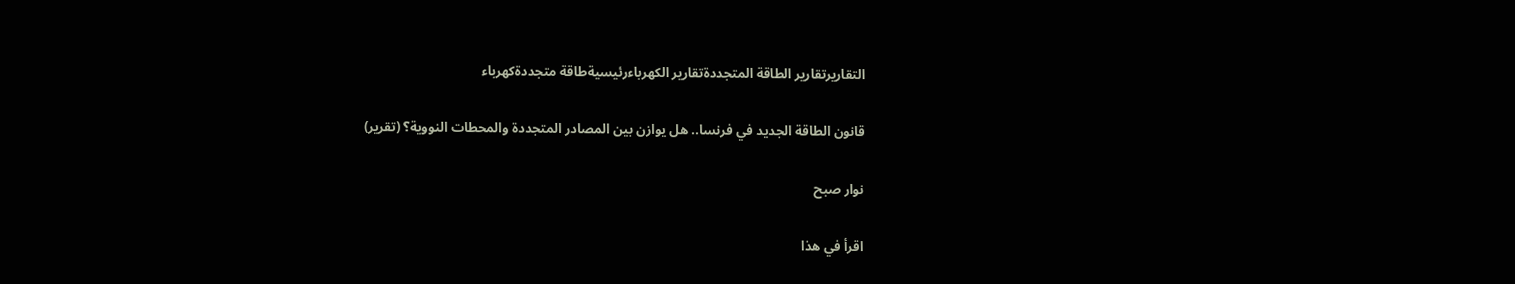التقاريرتقارير الطاقة المتجددةتقارير الكهرباءرئيسيةطاقة متجددةكهرباء

قانون الطاقة الجديد في فرنسا.. هل يوازن بين المصادر المتجددة والمحطات النووية؟ (تقرير)

نوار صبح

اقرأ في هذا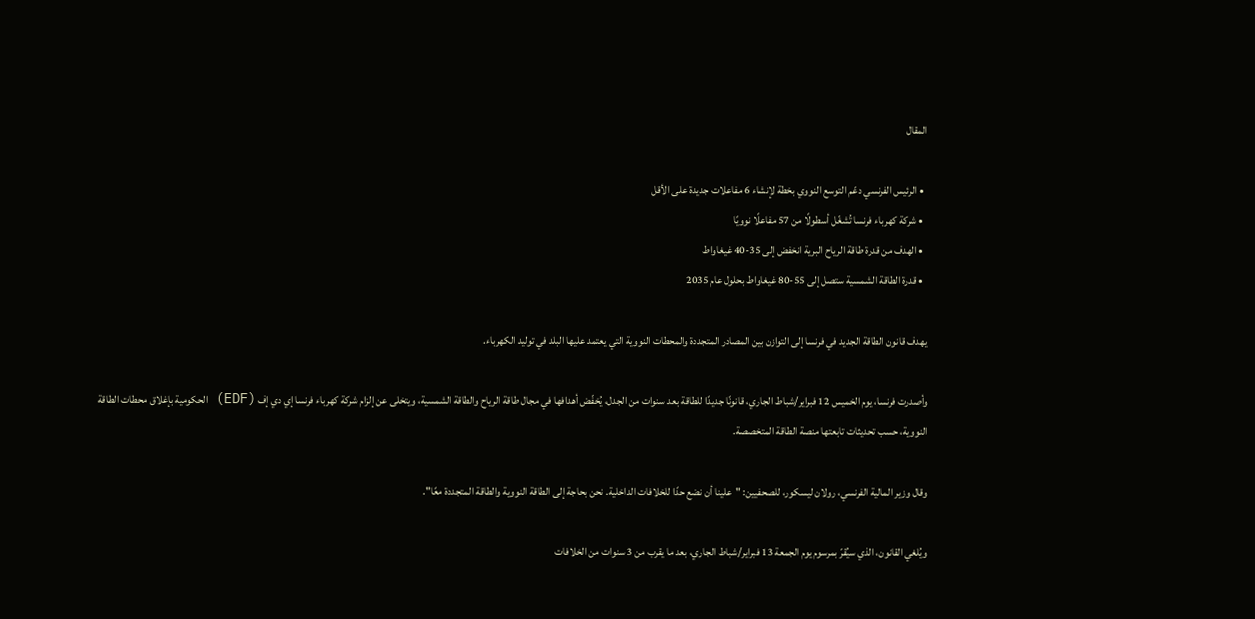المقال

  • الرئيس الفرنسي دعّم التوسع النووي بخطة لإنشاء 6 مفاعلات جديدة على الأقل
  • شركة كهرباء فرنسا تُشغّل أسطولًا من 57 مفاعلًا نوويًا
  • الهدف من قدرة طاقة الرياح البرية انخفض إلى 35-40 غيغاواط
  • قدرة الطاقة الشمسية ستصل إلى 55-80 غيغاواط بحلول عام 2035

يهدف قانون الطاقة الجديد في فرنسا إلى التوازن بين المصادر المتجددة والمحطات النووية التي يعتمد عليها البلد في توليد الكهرباء.

وأصدرت فرنسا، يوم الخميس 12 فبراير/شباط الجاري، قانونًا جديدًا للطاقة بعد سنوات من الجدل، يُخفّض أهدافها في مجال طاقة الرياح والطاقة الشمسية، ويتخلى عن إلزام شركة كهرباء فرنسا إي دي إف (EDF) الحكومية بإغلاق محطات الطاقة النووية، حسب تحديثات تابعتها منصة الطاقة المتخصصة.

وقال وزير المالية الفرنسي، رولان ليسكور، للصحفيين: "علينا أن نضع حدًا للخلافات الداخلية. نحن بحاجة إلى الطاقة النووية والطاقة المتجددة معًا".

ويُلغي القانون، الذي سيُقرّ بمرسوم يوم الجمعة 13 فبراير/شباط الجاري، بعد ما يقرب من 3 سنوات من الخلافات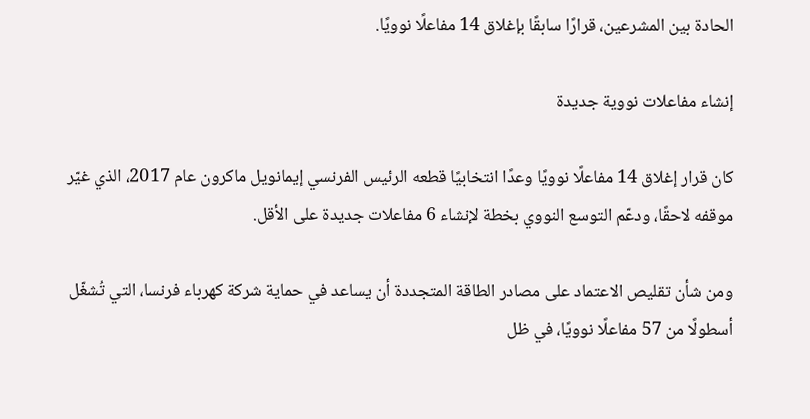الحادة بين المشرعين، قرارًا سابقًا بإغلاق 14 مفاعلًا نوويًا.

إنشاء مفاعلات نووية جديدة

كان قرار إغلاق 14 مفاعلًا نوويًا وعدًا انتخابيًا قطعه الرئيس الفرنسي إيمانويل ماكرون عام 2017، الذي غيّر موقفه لاحقًا، ودعّم التوسع النووي بخطة لإنشاء 6 مفاعلات جديدة على الأقل.

ومن شأن تقليص الاعتماد على مصادر الطاقة المتجددة أن يساعد في حماية شركة كهرباء فرنسا، التي تُشغّل أسطولًا من 57 مفاعلًا نوويًا، في ظل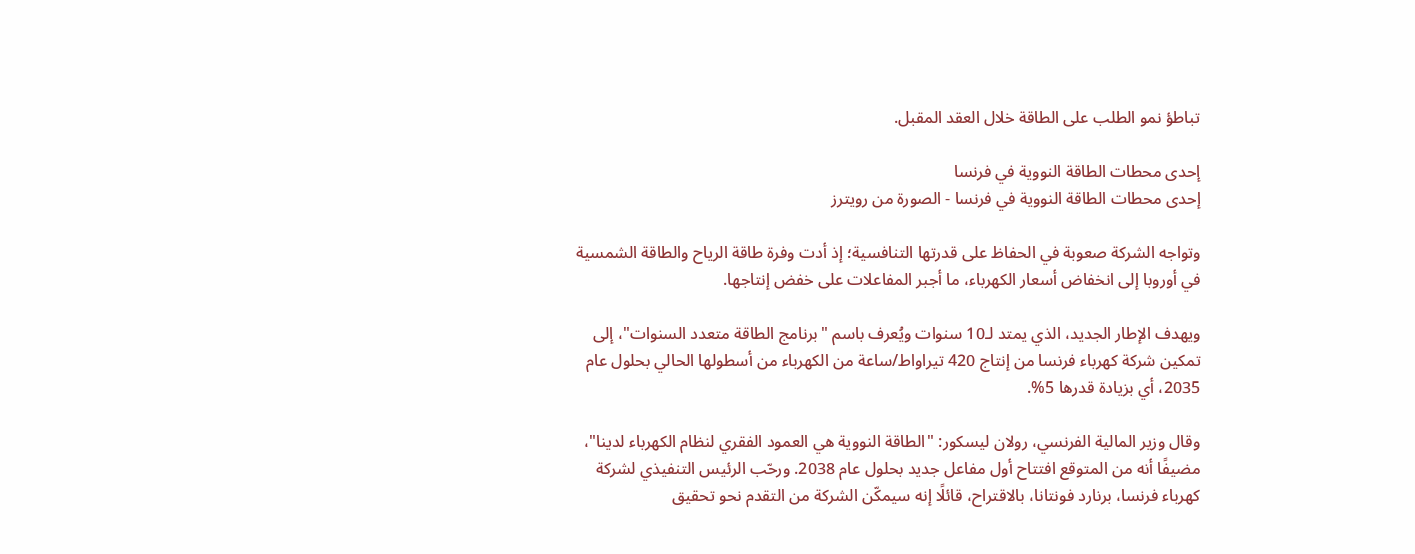تباطؤ نمو الطلب على الطاقة خلال العقد المقبل.

إحدى محطات الطاقة النووية في فرنسا
إحدى محطات الطاقة النووية في فرنسا - الصورة من رويترز

وتواجه الشركة صعوبة في الحفاظ على قدرتها التنافسية؛ إذ أدت وفرة طاقة الرياح والطاقة الشمسية في أوروبا إلى انخفاض أسعار الكهرباء، ما أجبر المفاعلات على خفض إنتاجها.

ويهدف الإطار الجديد، الذي يمتد لـ10 سنوات ويُعرف باسم "برنامج الطاقة متعدد السنوات"، إلى تمكين شركة كهرباء فرنسا من إنتاج 420 تيراواط/ساعة من الكهرباء من أسطولها الحالي بحلول عام 2035، أي بزيادة قدرها 5%.

وقال وزير المالية الفرنسي، رولان ليسكور: "الطاقة النووية هي العمود الفقري لنظام الكهرباء لدينا"، مضيفًا أنه من المتوقع افتتاح أول مفاعل جديد بحلول عام 2038. ورحّب الرئيس التنفيذي لشركة كهرباء فرنسا، برنارد فونتانا، بالاقتراح، قائلًا إنه سيمكّن الشركة من التقدم نحو تحقيق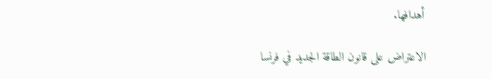أهدافها.

الاعتراض على قانون الطاقة الجديد في فرنسا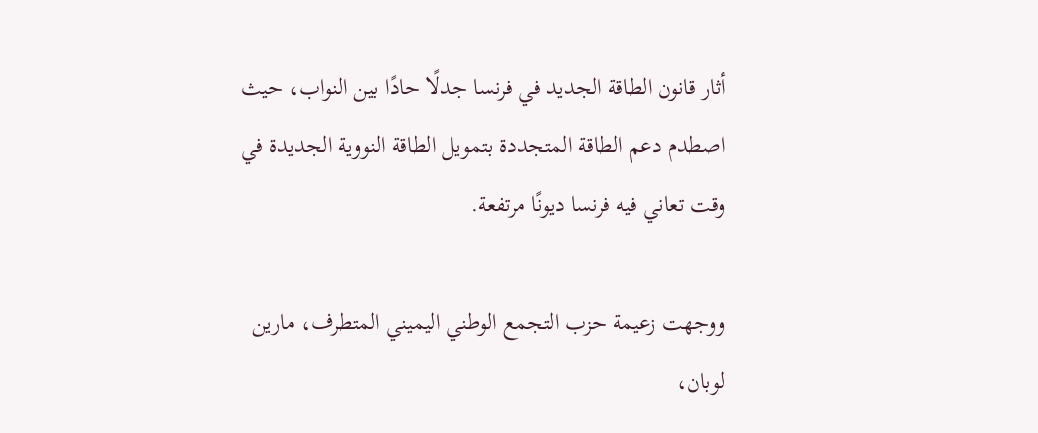أثار قانون الطاقة الجديد في فرنسا جدلًا حادًا بين النواب، حيث اصطدم دعم الطاقة المتجددة بتمويل الطاقة النووية الجديدة في وقت تعاني فيه فرنسا ديونًا مرتفعة.

ووجهت زعيمة حزب التجمع الوطني اليميني المتطرف، مارين لوبان،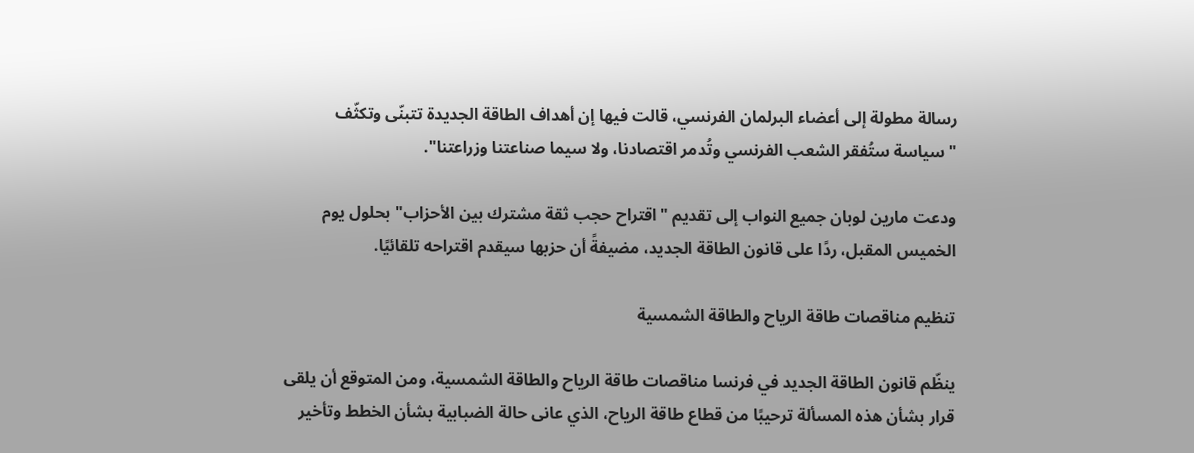رسالة مطولة إلى أعضاء البرلمان الفرنسي، قالت فيها إن أهداف الطاقة الجديدة تتبنّى وتكثّف "سياسة ستُفقر الشعب الفرنسي وتُدمر اقتصادنا، ولا سيما صناعتنا وزراعتنا".

ودعت مارين لوبان جميع النواب إلى تقديم "اقتراح حجب ثقة مشترك بين الأحزاب" بحلول يوم الخميس المقبل، ردًا على قانون الطاقة الجديد، مضيفةً أن حزبها سيقدم اقتراحه تلقائيًا.

تنظيم مناقصات طاقة الرياح والطاقة الشمسية

ينظّم قانون الطاقة الجديد في فرنسا مناقصات طاقة الرياح والطاقة الشمسية، ومن المتوقع أن يلقى قرار بشأن هذه المسألة ترحيبًا من قطاع طاقة الرياح، الذي عانى حالة الضبابية بشأن الخطط وتأخير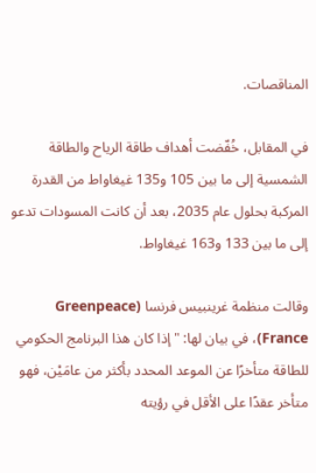المناقصات.

في المقابل، خُفّضت أهداف طاقة الرياح والطاقة الشمسية إلى ما بين 105 و135 غيغاواط من القدرة المركبة بحلول عام 2035، بعد أن كانت المسودات تدعو إلى ما بين 133 و163 غيغاواط.

وقالت منظمة غرينبيس فرنسا (Greenpeace France)، في بيان لها: "إذا كان هذا البرنامج الحكومي للطاقة متأخرًا عن الموعد المحدد بأكثر من عامَيْن، فهو متأخر عقدًا على الأقل في رؤيته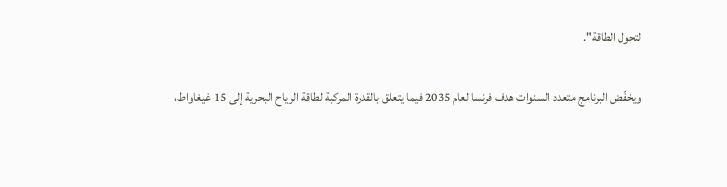لتحول الطاقة".

ويخفّض البرنامج متعدد السنوات هدف فرنسا لعام 2035 فيما يتعلق بالقدرة المركبة لطاقة الرياح البحرية إلى 15 غيغاواط،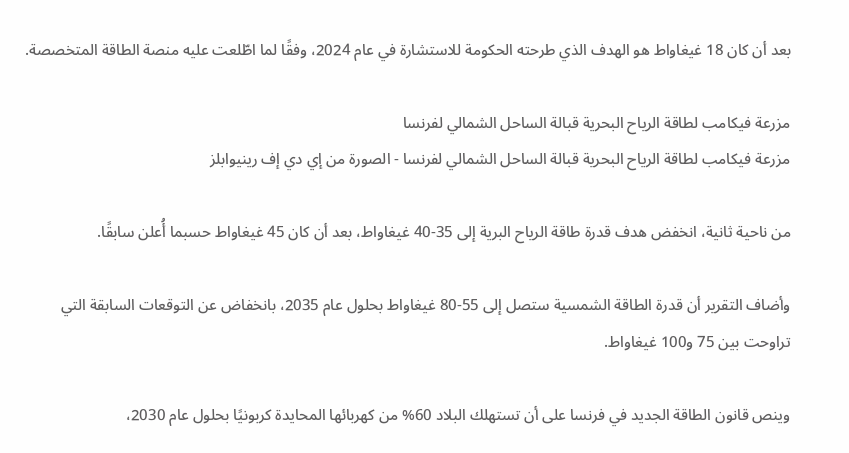بعد أن كان 18 غيغاواط هو الهدف الذي طرحته الحكومة للاستشارة في عام 2024، وفقًا لما اطّلعت عليه منصة الطاقة المتخصصة.

مزرعة فيكامب لطاقة الرياح البحرية قبالة الساحل الشمالي لفرنسا
مزرعة فيكامب لطاقة الرياح البحرية قبالة الساحل الشمالي لفرنسا - الصورة من إي دي إف رينيوابلز

من ناحية ثانية، انخفض هدف قدرة طاقة الرياح البرية إلى 35-40 غيغاواط، بعد أن كان 45 غيغاواط حسبما أُعلن سابقًا.

وأضاف التقرير أن قدرة الطاقة الشمسية ستصل إلى 55-80 غيغاواط بحلول عام 2035، بانخفاض عن التوقعات السابقة التي تراوحت بين 75 و100 غيغاواط.

وينص قانون الطاقة الجديد في فرنسا على أن تستهلك البلاد 60% من كهربائها المحايدة كربونيًا بحلول عام 2030،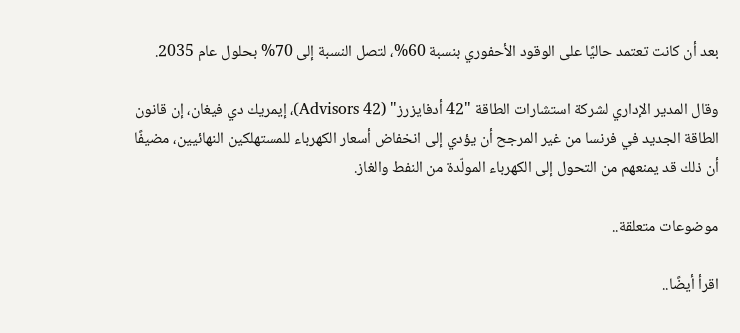بعد أن كانت تعتمد حاليًا على الوقود الأحفوري بنسبة 60%، لتصل النسبة إلى 70% بحلول عام 2035.

وقال المدير الإداري لشركة استشارات الطاقة "42 أدفايزرز" (42 Advisors)، إيمريك دي فيغان، إن قانون الطاقة الجديد في فرنسا من غير المرجح أن يؤدي إلى انخفاض أسعار الكهرباء للمستهلكين النهائيين، مضيفًا أن ذلك قد يمنعهم من التحول إلى الكهرباء المولّدة من النفط والغاز.

موضوعات متعلقة..

اقرأ أيضًا..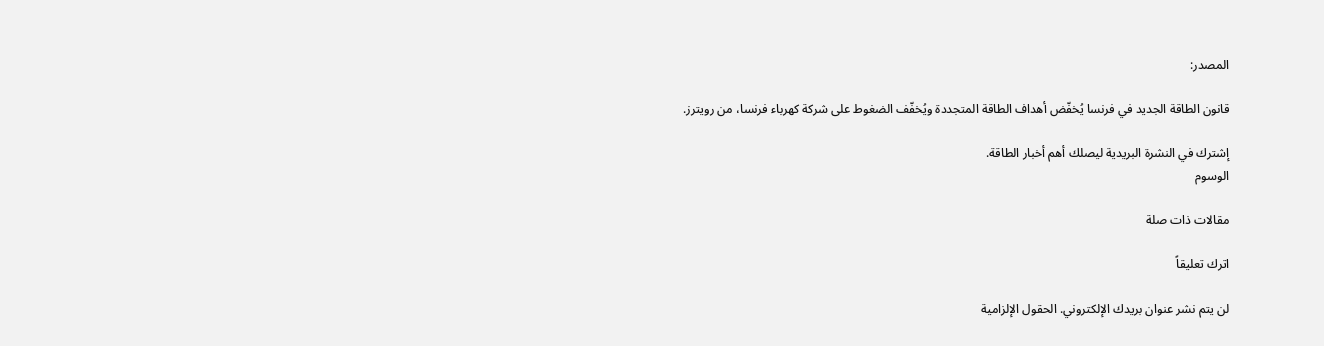المصدر:

قانون الطاقة الجديد في فرنسا يُخفّض أهداف الطاقة المتجددة ويُخفّف الضغوط على شركة كهرباء فرنسا، من رويترز.

إشترك في النشرة البريدية ليصلك أهم أخبار الطاقة.
الوسوم

مقالات ذات صلة

اترك تعليقاً

لن يتم نشر عنوان بريدك الإلكتروني. الحقول الإلزامية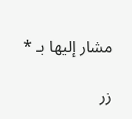مشار إليها بـ *

زر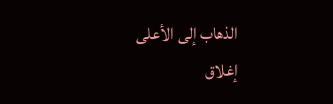الذهاب إلى الأعلى
إغلاق